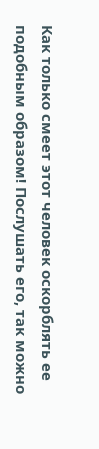Как только смеет этот человек оскорблять ее подобным образом! Послушать его, так можно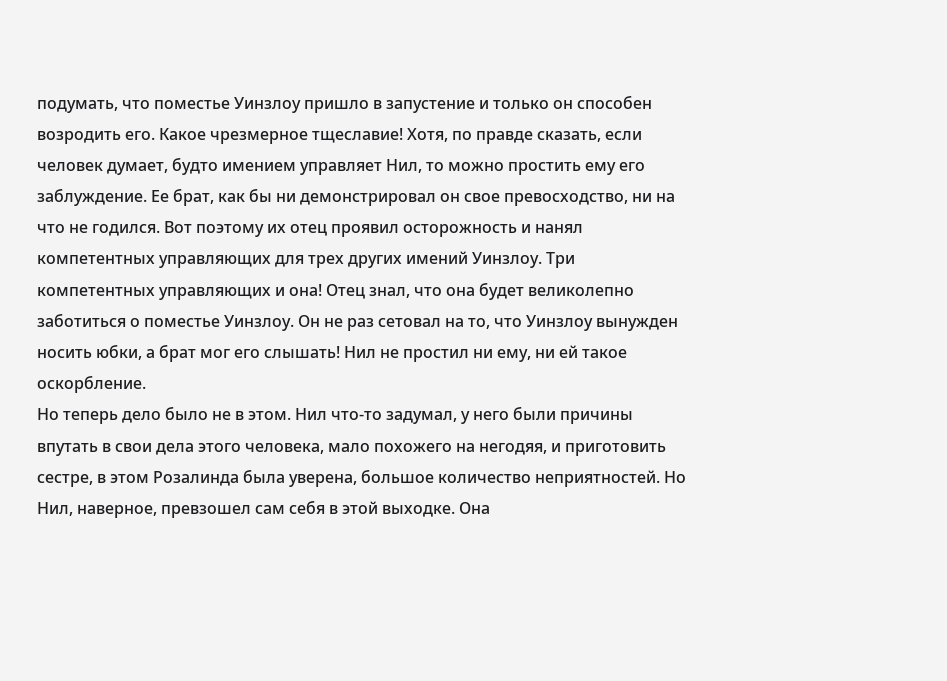подумать, что поместье Уинзлоу пришло в запустение и только он способен возродить его. Какое чрезмерное тщеславие! Хотя, по правде сказать, если человек думает, будто имением управляет Нил, то можно простить ему его заблуждение. Ее брат, как бы ни демонстрировал он свое превосходство, ни на что не годился. Вот поэтому их отец проявил осторожность и нанял компетентных управляющих для трех других имений Уинзлоу. Три компетентных управляющих и она! Отец знал, что она будет великолепно заботиться о поместье Уинзлоу. Он не раз сетовал на то, что Уинзлоу вынужден носить юбки, а брат мог его слышать! Нил не простил ни ему, ни ей такое оскорбление.
Но теперь дело было не в этом. Нил что-то задумал, у него были причины впутать в свои дела этого человека, мало похожего на негодяя, и приготовить сестре, в этом Розалинда была уверена, большое количество неприятностей. Но Нил, наверное, превзошел сам себя в этой выходке. Она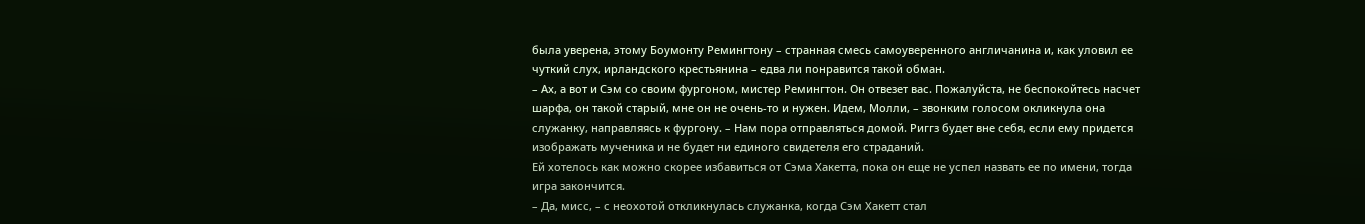была уверена, этому Боумонту Ремингтону – странная смесь самоуверенного англичанина и, как уловил ее чуткий слух, ирландского крестьянина – едва ли понравится такой обман.
– Ах, а вот и Сэм со своим фургоном, мистер Ремингтон. Он отвезет вас. Пожалуйста, не беспокойтесь насчет шарфа, он такой старый, мне он не очень-то и нужен. Идем, Молли, – звонким голосом окликнула она служанку, направляясь к фургону. – Нам пора отправляться домой. Риггз будет вне себя, если ему придется изображать мученика и не будет ни единого свидетеля его страданий.
Ей хотелось как можно скорее избавиться от Сэма Хакетта, пока он еще не успел назвать ее по имени, тогда игра закончится.
– Да, мисс, – с неохотой откликнулась служанка, когда Сэм Хакетт стал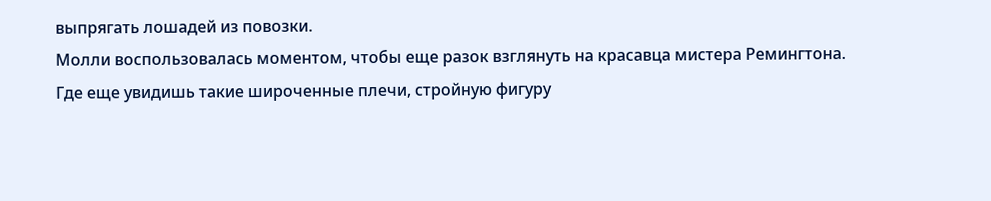выпрягать лошадей из повозки.
Молли воспользовалась моментом, чтобы еще разок взглянуть на красавца мистера Ремингтона. Где еще увидишь такие широченные плечи, стройную фигуру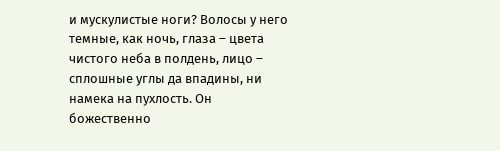и мускулистые ноги? Волосы у него темные, как ночь, глаза – цвета чистого неба в полдень, лицо – сплошные углы да впадины, ни намека на пухлость. Он божественно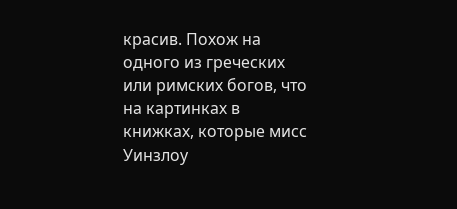красив. Похож на одного из греческих или римских богов, что на картинках в книжках, которые мисс Уинзлоу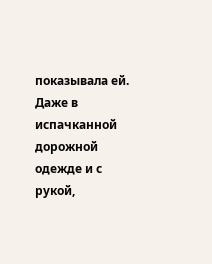показывала ей. Даже в испачканной дорожной одежде и с рукой,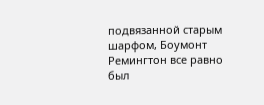подвязанной старым шарфом, Боумонт Ремингтон все равно был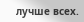лучше всех.